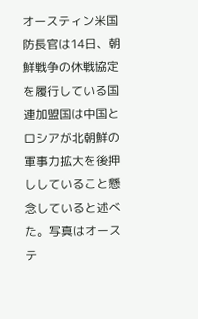オースティン米国防長官は14日、朝鮮戦争の休戦協定を履行している国連加盟国は中国とロシアが北朝鮮の軍事力拡大を後押ししていること懸念していると述べた。写真はオーステ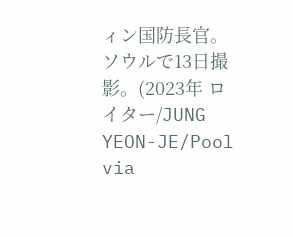ィン国防長官。ソウルで13日撮影。(2023年 ロイター/JUNG YEON-JE/Pool via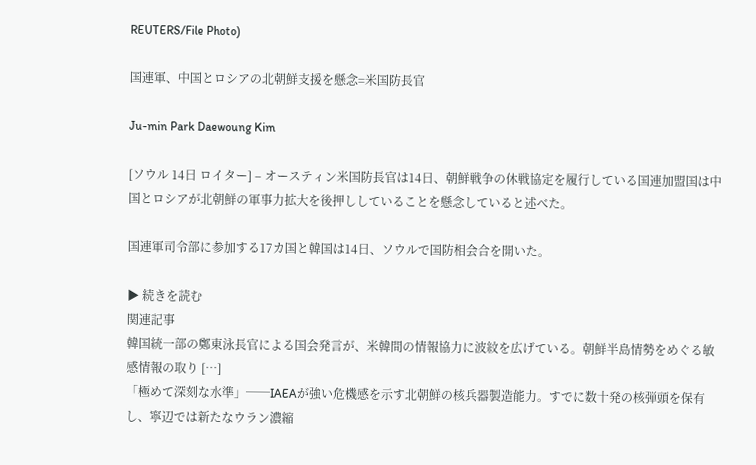REUTERS/File Photo)

国連軍、中国とロシアの北朝鮮支援を懸念=米国防長官

Ju-min Park Daewoung Kim

[ソウル 14日 ロイター] – オースティン米国防長官は14日、朝鮮戦争の休戦協定を履行している国連加盟国は中国とロシアが北朝鮮の軍事力拡大を後押ししていることを懸念していると述べた。

国連軍司令部に参加する17カ国と韓国は14日、ソウルで国防相会合を開いた。

▶ 続きを読む
関連記事
韓国統一部の鄭東泳長官による国会発言が、米韓間の情報協力に波紋を広げている。朝鮮半島情勢をめぐる敏感情報の取り […]
「極めて深刻な水準」──IAEAが強い危機感を示す北朝鮮の核兵器製造能力。すでに数十発の核弾頭を保有し、寧辺では新たなウラン濃縮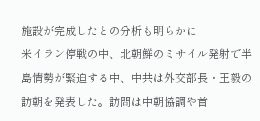施設が完成したとの分析も明らかに
米イラン停戦の中、北朝鮮のミサイル発射で半島情勢が緊迫する中、中共は外交部長・王毅の訪朝を発表した。訪問は中朝協調や首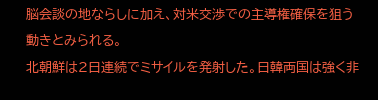脳会談の地ならしに加え、対米交渉での主導権確保を狙う動きとみられる。
北朝鮮は2日連続でミサイルを発射した。日韓両国は強く非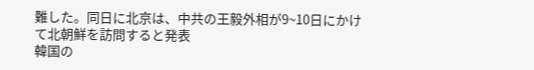難した。同日に北京は、中共の王毅外相が9~10日にかけて北朝鮮を訪問すると発表
韓国の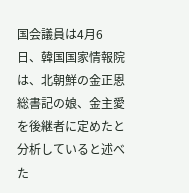国会議員は4月6日、韓国国家情報院は、北朝鮮の金正恩総書記の娘、金主愛を後継者に定めたと分析していると述べた